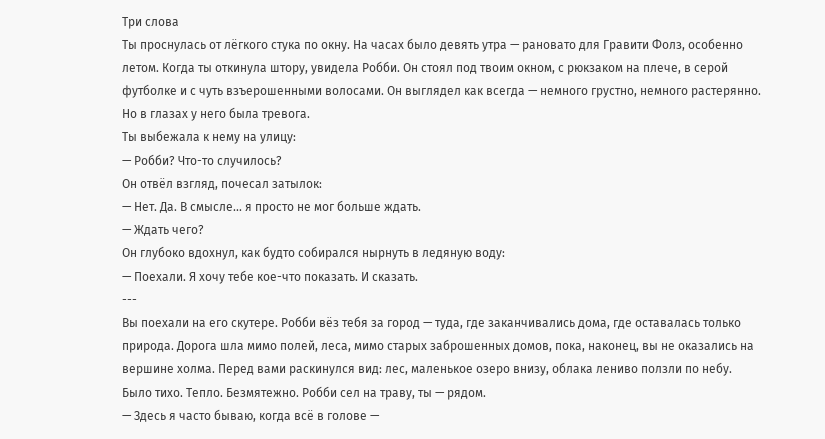Три слова
Ты проснулась от лёгкого стука по окну. На часах было девять утра — рановато для Гравити Фолз, особенно летом. Когда ты откинула штору, увидела Робби. Он стоял под твоим окном, с рюкзаком на плече, в серой футболке и с чуть взъерошенными волосами. Он выглядел как всегда — немного грустно, немного растерянно. Но в глазах у него была тревога.
Ты выбежала к нему на улицу:
— Робби? Что-то случилось?
Он отвёл взгляд, почесал затылок:
— Нет. Да. В смысле... я просто не мог больше ждать.
— Ждать чего?
Он глубоко вдохнул, как будто собирался нырнуть в ледяную воду:
— Поехали. Я хочу тебе кое-что показать. И сказать.
---
Вы поехали на его скутере. Робби вёз тебя за город — туда, где заканчивались дома, где оставалась только природа. Дорога шла мимо полей, леса, мимо старых заброшенных домов, пока, наконец, вы не оказались на вершине холма. Перед вами раскинулся вид: лес, маленькое озеро внизу, облака лениво ползли по небу. Было тихо. Тепло. Безмятежно. Робби сел на траву, ты — рядом.
— Здесь я часто бываю, когда всё в голове —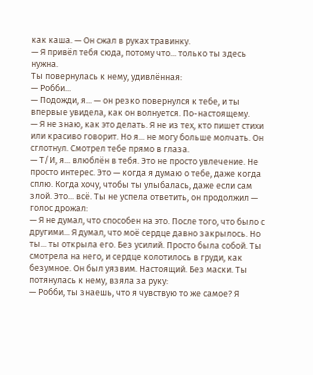как каша. — Он сжал в руках травинку.
— Я привёл тебя сюда, потому что... только ты здесь нужна.
Ты повернулась к нему, удивлённая:
— Робби...
— Подожди, я... — он резко повернулся к тебе, и ты впервые увидела, как он волнуется. По-настоящему.
— Я не знаю, как это делать. Я не из тех, кто пишет стихи или красиво говорит. Но я... не могу больше молчать. Он сглотнул. Смотрел тебе прямо в глаза.
— Т/И, я... влюблён в тебя. Это не просто увлечение. Не просто интерес. Это — когда я думаю о тебе, даже когда сплю. Когда хочу, чтобы ты улыбалась, даже если сам злой. Это... всё. Ты не успела ответить, он продолжил — голос дрожал:
— Я не думал, что способен на это. После того, что было с другими... Я думал, что моё сердце давно закрылось. Но ты... ты открыла его. Без усилий. Просто была собой. Ты смотрела на него, и сердце колотилось в груди, как безумное. Он был уязвим. Настоящий. Без маски. Ты потянулась к нему, взяла за руку:
— Робби, ты знаешь, что я чувствую то же самое? Я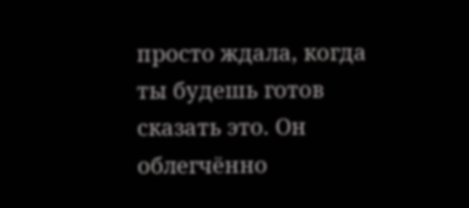просто ждала, когда ты будешь готов сказать это. Он облегчённо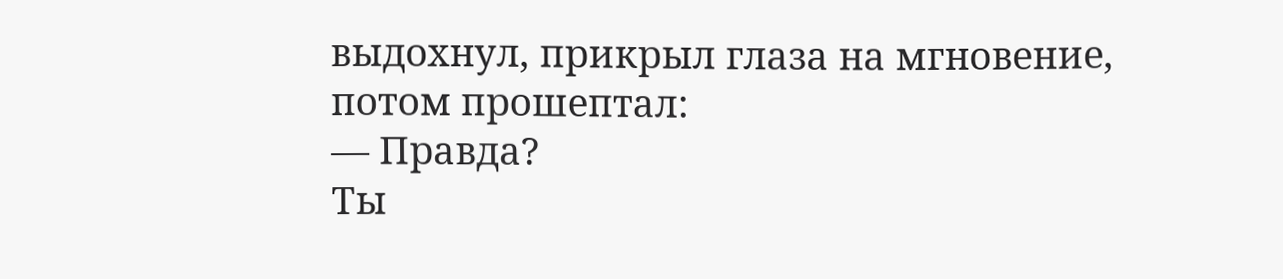выдохнул, прикрыл глаза на мгновение, потом прошептал:
— Правда?
Ты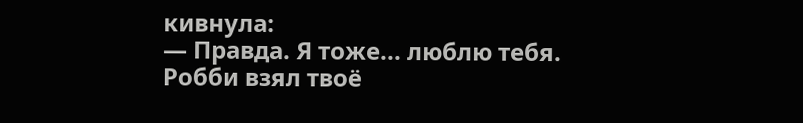кивнула:
— Правда. Я тоже... люблю тебя.
Робби взял твоё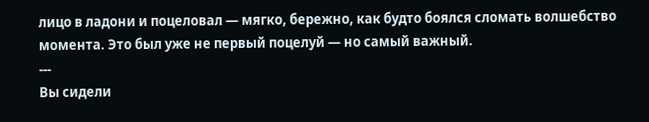лицо в ладони и поцеловал — мягко, бережно, как будто боялся сломать волшебство момента. Это был уже не первый поцелуй — но самый важный.
---
Вы сидели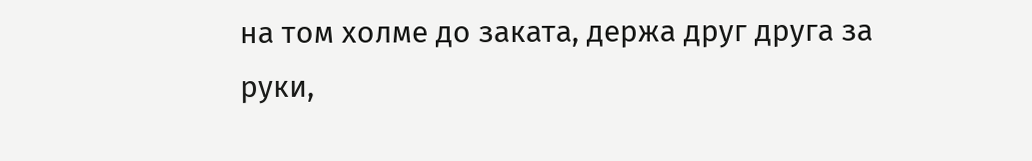на том холме до заката, держа друг друга за руки,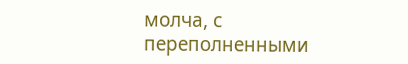молча, с переполненными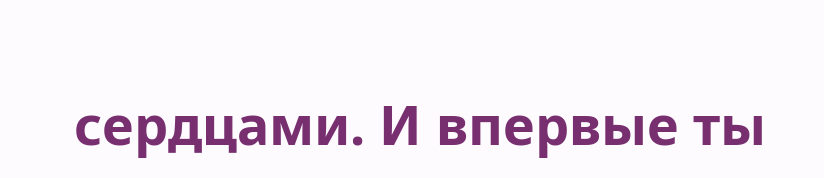сердцами. И впервые ты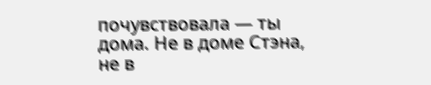почувствовала — ты дома. Не в доме Стэна, не в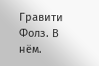Гравити Фолз. В нём.